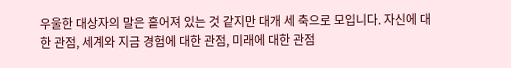우울한 대상자의 말은 흩어져 있는 것 같지만 대개 세 축으로 모입니다. 자신에 대한 관점, 세계와 지금 경험에 대한 관점, 미래에 대한 관점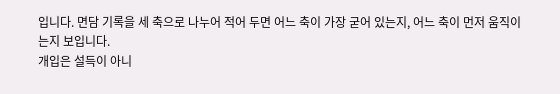입니다. 면담 기록을 세 축으로 나누어 적어 두면 어느 축이 가장 굳어 있는지, 어느 축이 먼저 움직이는지 보입니다.
개입은 설득이 아니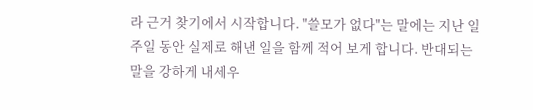라 근거 찾기에서 시작합니다. "쓸모가 없다"는 말에는 지난 일주일 동안 실제로 해낸 일을 함께 적어 보게 합니다. 반대되는 말을 강하게 내세우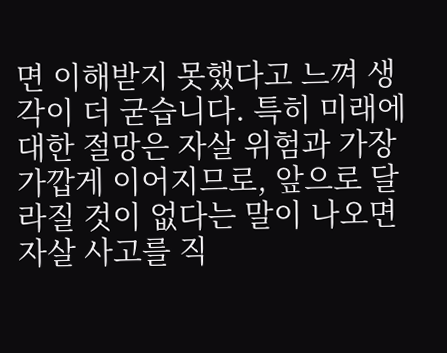면 이해받지 못했다고 느껴 생각이 더 굳습니다. 특히 미래에 대한 절망은 자살 위험과 가장 가깝게 이어지므로, 앞으로 달라질 것이 없다는 말이 나오면 자살 사고를 직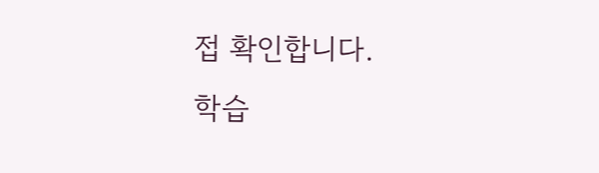접 확인합니다.
학습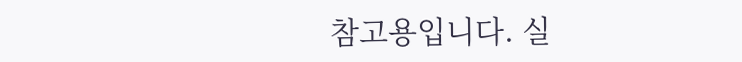참고용입니다. 실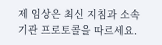제 임상은 최신 지침과 소속 기관 프로토콜을 따르세요.